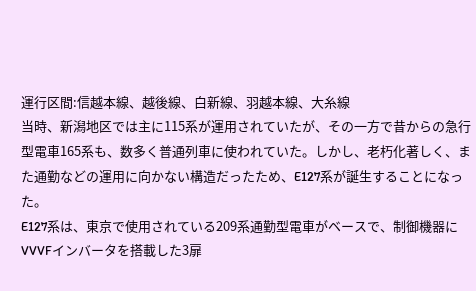運行区間:信越本線、越後線、白新線、羽越本線、大糸線
当時、新潟地区では主に115系が運用されていたが、その一方で昔からの急行型電車165系も、数多く普通列車に使われていた。しかし、老朽化著しく、また通勤などの運用に向かない構造だったため、E127系が誕生することになった。
E127系は、東京で使用されている209系通勤型電車がベースで、制御機器にVVVFインバータを搭載した3扉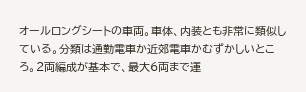オールロングシートの車両。車体、内装とも非常に類似している。分類は通勤電車か近郊電車かむずかしいところ。2両編成が基本で、最大6両まで運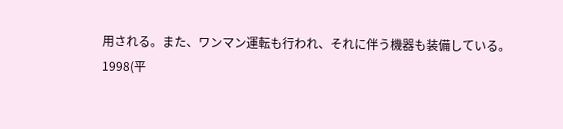用される。また、ワンマン運転も行われ、それに伴う機器も装備している。
1998(平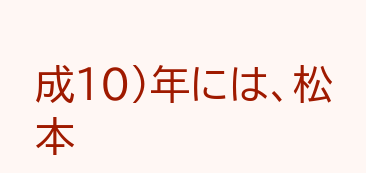成10)年には、松本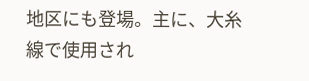地区にも登場。主に、大糸線で使用され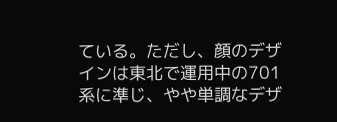ている。ただし、顔のデザインは東北で運用中の701系に準じ、やや単調なデザ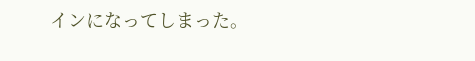インになってしまった。